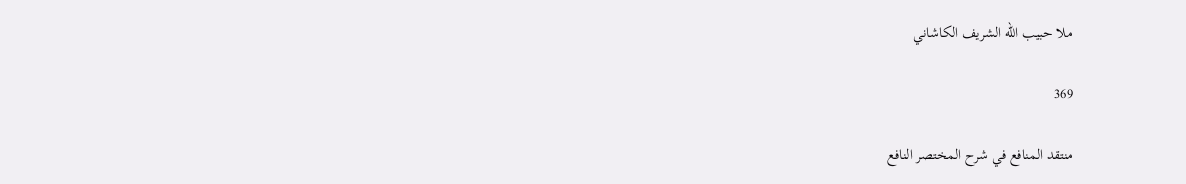ملا حبيب الله الشريف الكاشاني

369

منتقد المنافع في شرح المختصر النافع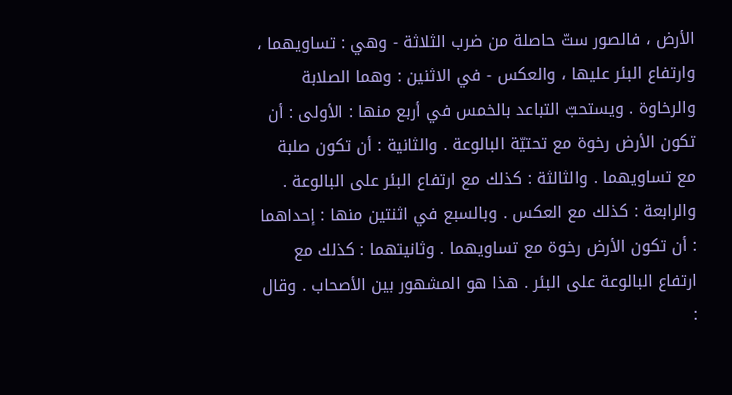الأرض ، فالصور ستّ حاصلة من ضرب الثلاثة - وهي : تساويهما ، وارتفاع البئر عليها ، والعكس - في الاثنين : وهما الصلابة والرخاوة . ويستحبّ التباعد بالخمس في أربع منها : الأولى : أن تكون الأرض رخوة مع تحتيّة البالوعة . والثانية : أن تكون صلبة مع تساويهما . والثالثة : كذلك مع ارتفاع البئر على البالوعة . والرابعة : كذلك مع العكس . وبالسبع في اثنتين منها : إحداهما : أن تكون الأرض رخوة مع تساويهما . وثانيتهما : كذلك مع ارتفاع البالوعة على البئر . هذا هو المشهور بين الأصحاب . وقال :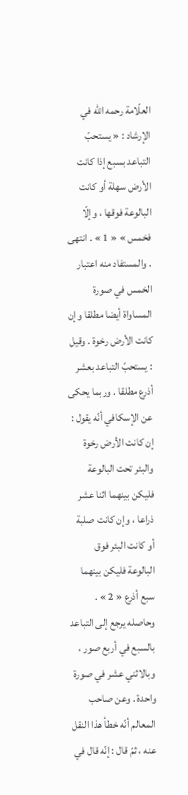العلّامة رحمه اللّه في الإرشاد : « يستحبّ التباعد بسبع إذا كانت الأرض سهلة أو كانت البالوعة فوقها ، وإلّا فخمس » « 1 » . انتهى . والمستفاد منه اعتبار الخمس في صورة المساواة أيضا مطلقا وإن كانت الأرض رخوة . وقيل : يستحبّ التباعد بعشر أذرع مطلقا . وربما يحكى عن الإسكافي أنّه يقول : إن كانت الأرض رخوة والبئر تحت البالوعة فليكن بينهما اثنا عشر ذراعا ، وإن كانت صلبة أو كانت البئر فوق البالوعة فليكن بينهما سبع أذرع « 2 » . وحاصله يرجع إلى التباعد بالسبع في أربع صور ، وبالاثني عشر في صورة واحدة . وعن صاحب المعالم أنّه خطأ هذا النقل عنه ، ثمّ قال : إنّه قال في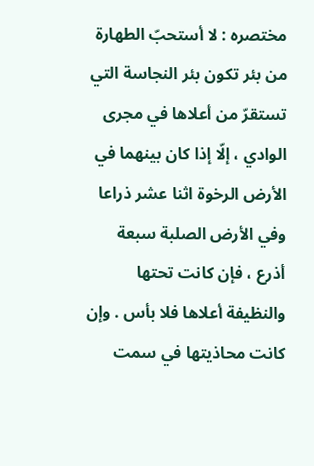مختصره : لا أستحبّ الطهارة من بئر تكون بئر النجاسة التي تستقرّ من أعلاها في مجرى الوادي ، إلّا إذا كان بينهما في الأرض الرخوة اثنا عشر ذراعا وفي الأرض الصلبة سبعة أذرع ، فإن كانت تحتها والنظيفة أعلاها فلا بأس . وإن كانت محاذيتها في سمت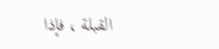القبلة ، فإذا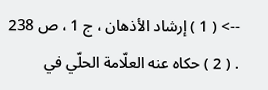--> ( 1 ) إرشاد الأذهان ، ج 1 ، ص 238 . ( 2 ) حكاه عنه العلّامة الحلّي في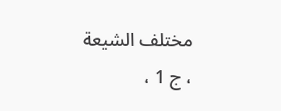مختلف الشيعة ، ج 1 ،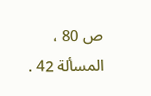ص 80 ، المسألة 42 .